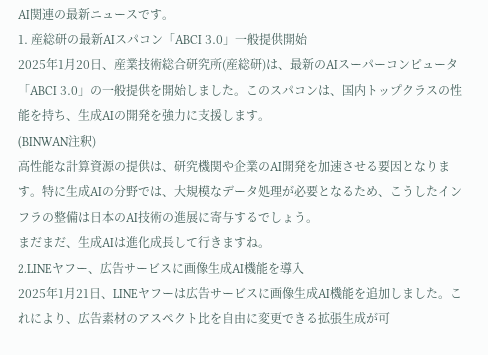AI関連の最新ニュースです。
1. 産総研の最新AIスパコン「ABCI 3.0」一般提供開始
2025年1月20日、産業技術総合研究所(産総研)は、最新のAIスーパーコンピュータ「ABCI 3.0」の一般提供を開始しました。このスパコンは、国内トップクラスの性能を持ち、生成AIの開発を強力に支援します。
(BINWAN注釈)
高性能な計算資源の提供は、研究機関や企業のAI開発を加速させる要因となります。特に生成AIの分野では、大規模なデータ処理が必要となるため、こうしたインフラの整備は日本のAI技術の進展に寄与するでしょう。
まだまだ、生成AIは進化成長して行きますね。
2.LINEヤフー、広告サービスに画像生成AI機能を導入
2025年1月21日、LINEヤフーは広告サービスに画像生成AI機能を追加しました。これにより、広告素材のアスペクト比を自由に変更できる拡張生成が可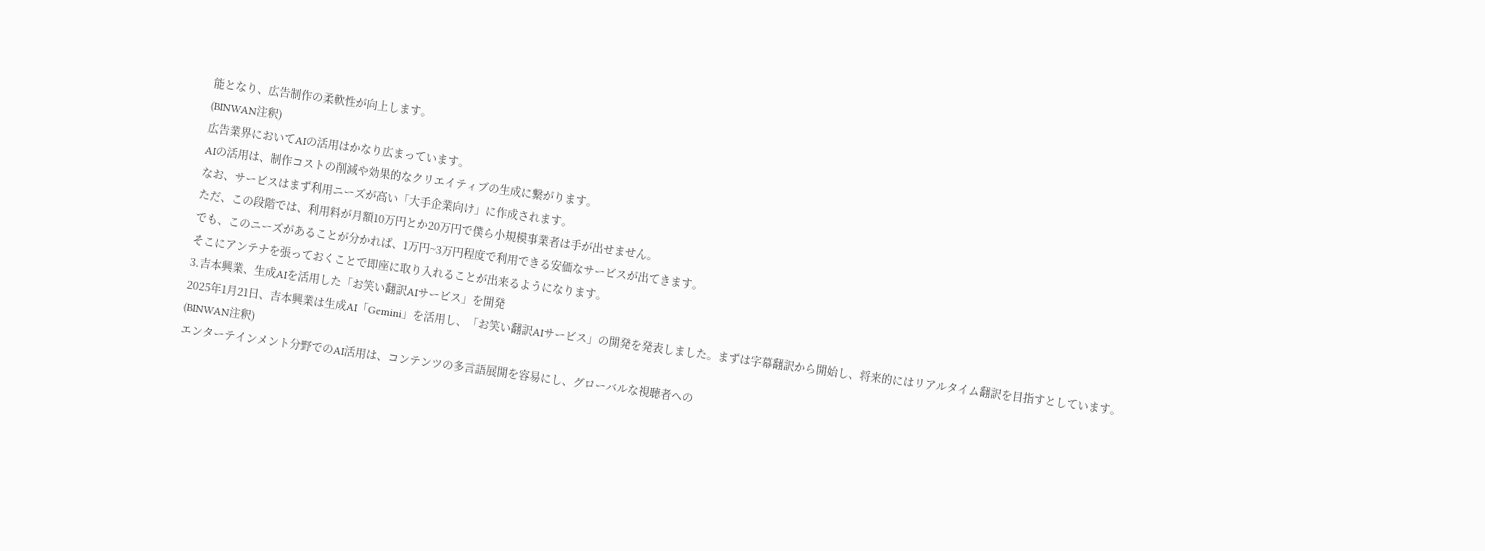能となり、広告制作の柔軟性が向上します。
(BINWAN注釈)
広告業界においてAIの活用はかなり広まっています。
AIの活用は、制作コストの削減や効果的なクリエイティブの生成に繋がります。
なお、サービスはまず利用ニーズが高い「大手企業向け」に作成されます。
ただ、この段階では、利用料が月額10万円とか20万円で僕ら小規模事業者は手が出せません。
でも、このニーズがあることが分かれば、1万円~3万円程度で利用できる安価なサービスが出てきます。
そこにアンテナを張っておくことで即座に取り入れることが出来るようになります。
3.吉本興業、生成AIを活用した「お笑い翻訳AIサービス」を開発
2025年1月21日、吉本興業は生成AI「Gemini」を活用し、「お笑い翻訳AIサービス」の開発を発表しました。まずは字幕翻訳から開始し、将来的にはリアルタイム翻訳を目指すとしています。
(BINWAN注釈)
エンターテインメント分野でのAI活用は、コンテンツの多言語展開を容易にし、グローバルな視聴者への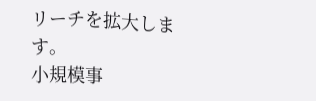リーチを拡大します。
小規模事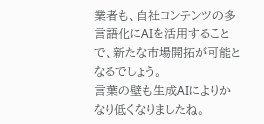業者も、自社コンテンツの多言語化にAIを活用することで、新たな市場開拓が可能となるでしょう。
言葉の壁も生成AIによりかなり低くなりましたね。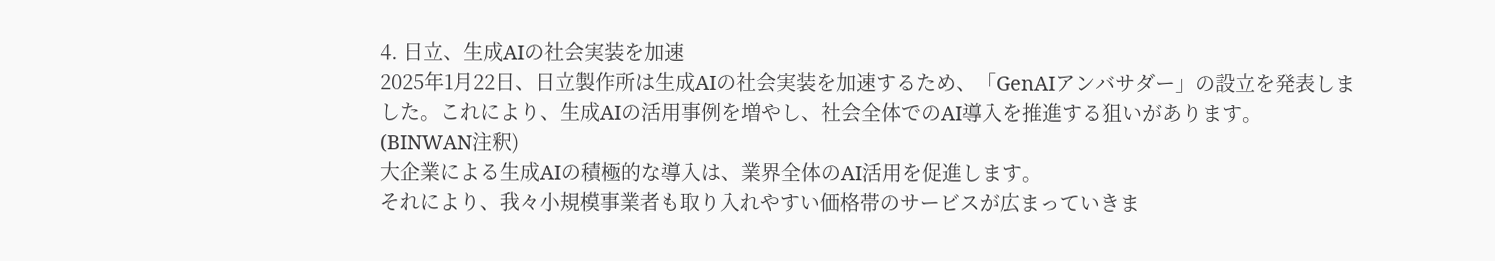4. 日立、生成AIの社会実装を加速
2025年1月22日、日立製作所は生成AIの社会実装を加速するため、「GenAIアンバサダー」の設立を発表しました。これにより、生成AIの活用事例を増やし、社会全体でのAI導入を推進する狙いがあります。
(BINWAN注釈)
大企業による生成AIの積極的な導入は、業界全体のAI活用を促進します。
それにより、我々小規模事業者も取り入れやすい価格帯のサービスが広まっていきま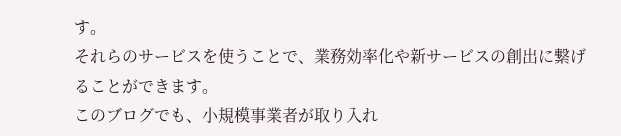す。
それらのサービスを使うことで、業務効率化や新サービスの創出に繋げることができます。
このブログでも、小規模事業者が取り入れ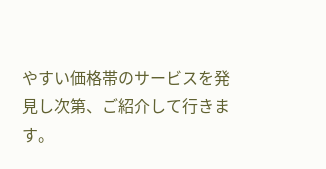やすい価格帯のサービスを発見し次第、ご紹介して行きます。